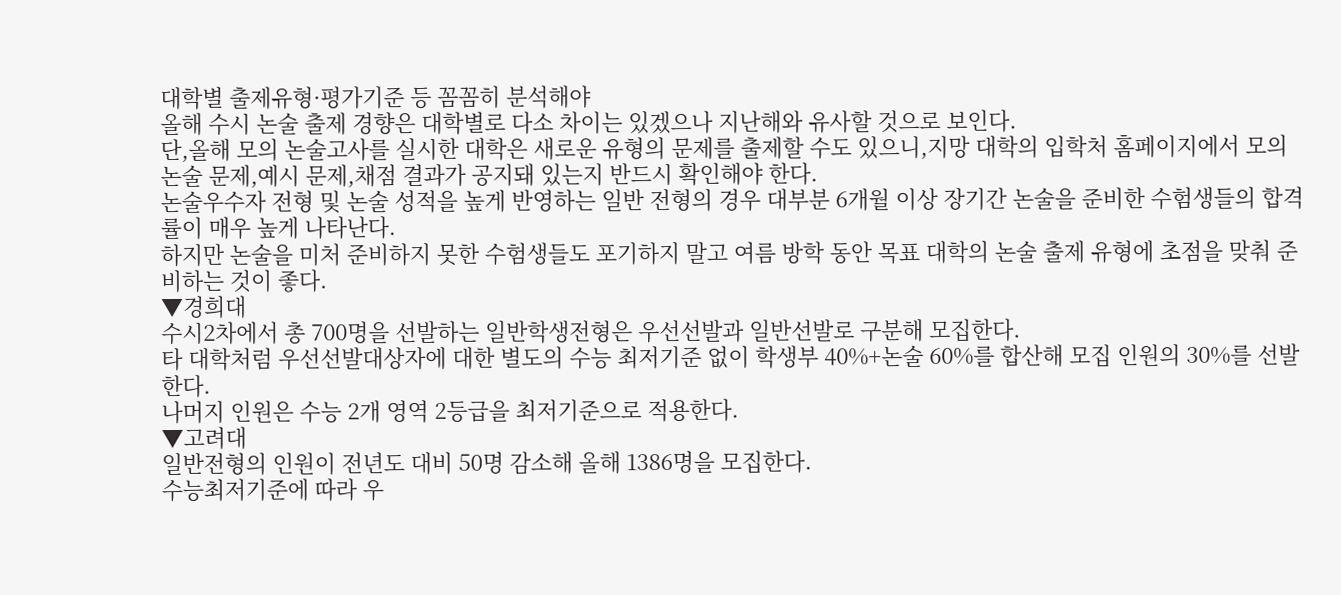대학별 출제유형·평가기준 등 꼼꼼히 분석해야
올해 수시 논술 출제 경향은 대학별로 다소 차이는 있겠으나 지난해와 유사할 것으로 보인다.
단,올해 모의 논술고사를 실시한 대학은 새로운 유형의 문제를 출제할 수도 있으니,지망 대학의 입학처 홈페이지에서 모의 논술 문제,예시 문제,채점 결과가 공지돼 있는지 반드시 확인해야 한다.
논술우수자 전형 및 논술 성적을 높게 반영하는 일반 전형의 경우 대부분 6개월 이상 장기간 논술을 준비한 수험생들의 합격률이 매우 높게 나타난다.
하지만 논술을 미처 준비하지 못한 수험생들도 포기하지 말고 여름 방학 동안 목표 대학의 논술 출제 유형에 초점을 맞춰 준비하는 것이 좋다.
▼경희대
수시2차에서 총 700명을 선발하는 일반학생전형은 우선선발과 일반선발로 구분해 모집한다.
타 대학처럼 우선선발대상자에 대한 별도의 수능 최저기준 없이 학생부 40%+논술 60%를 합산해 모집 인원의 30%를 선발한다.
나머지 인원은 수능 2개 영역 2등급을 최저기준으로 적용한다.
▼고려대
일반전형의 인원이 전년도 대비 50명 감소해 올해 1386명을 모집한다.
수능최저기준에 따라 우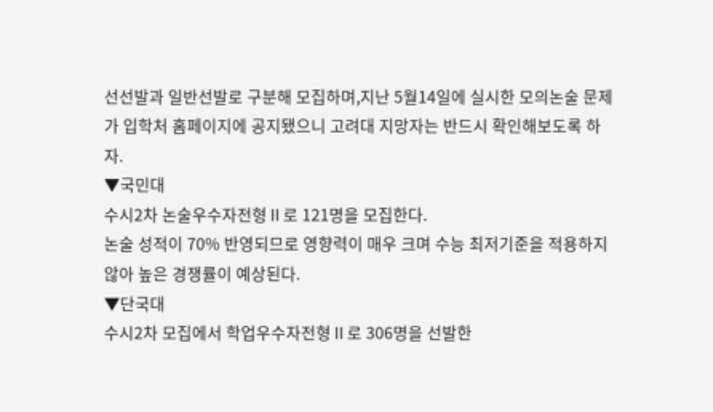선선발과 일반선발로 구분해 모집하며,지난 5월14일에 실시한 모의논술 문제가 입학처 홈페이지에 공지됐으니 고려대 지망자는 반드시 확인해보도록 하자.
▼국민대
수시2차 논술우수자전형Ⅱ로 121명을 모집한다.
논술 성적이 70% 반영되므로 영향력이 매우 크며 수능 최저기준을 적용하지 않아 높은 경쟁률이 예상된다.
▼단국대
수시2차 모집에서 학업우수자전형Ⅱ로 306명을 선발한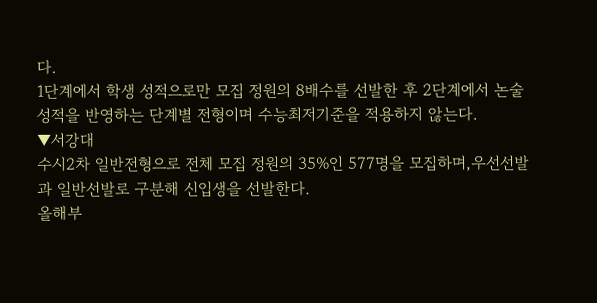다.
1단계에서 학생 성적으로만 모집 정원의 8배수를 선발한 후 2단계에서 논술 성적을 반영하는 단계별 전형이며 수능최저기준을 적용하지 않는다.
▼서강대
수시2차 일반전형으로 전체 모집 정원의 35%인 577명을 모집하며,우선선발과 일반선발로 구분해 신입생을 선발한다.
올해부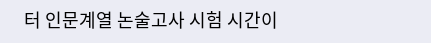터 인문계열 논술고사 시험 시간이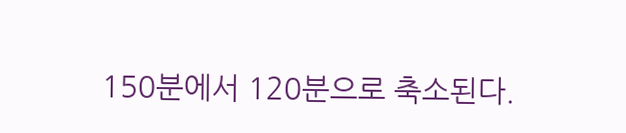150분에서 120분으로 축소된다.